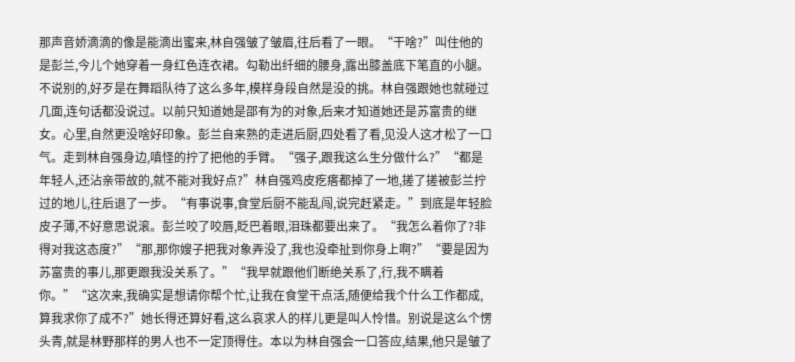那声音娇滴滴的像是能滴出蜜来,林自强皱了皱眉,往后看了一眼。“干啥?”叫住他的是彭兰,今儿个她穿着一身红色连衣裙。勾勒出纤细的腰身,露出膝盖底下笔直的小腿。不说别的,好歹是在舞蹈队待了这么多年,模样身段自然是没的挑。林自强跟她也就碰过几面,连句话都没说过。以前只知道她是邵有为的对象,后来才知道她还是苏富贵的继女。心里,自然更没啥好印象。彭兰自来熟的走进后厨,四处看了看,见没人这才松了一口气。走到林自强身边,嗔怪的拧了把他的手臂。“强子,跟我这么生分做什么?”“都是年轻人,还沾亲带故的,就不能对我好点?”林自强鸡皮疙瘩都掉了一地,搓了搓被彭兰拧过的地儿,往后退了一步。“有事说事,食堂后厨不能乱闯,说完赶紧走。”到底是年轻脸皮子薄,不好意思说滚。彭兰咬了咬唇,眨巴着眼,泪珠都要出来了。“我怎么着你了?非得对我这态度?”“那,那你嫂子把我对象弄没了,我也没牵扯到你身上啊?”“要是因为苏富贵的事儿,那更跟我没关系了。”“我早就跟他们断绝关系了,行,我不瞒着你。”“这次来,我确实是想请你帮个忙,让我在食堂干点活,随便给我个什么工作都成,算我求你了成不?”她长得还算好看,这么哀求人的样儿更是叫人怜惜。别说是这么个愣头青,就是林野那样的男人也不一定顶得住。本以为林自强会一口答应,结果,他只是皱了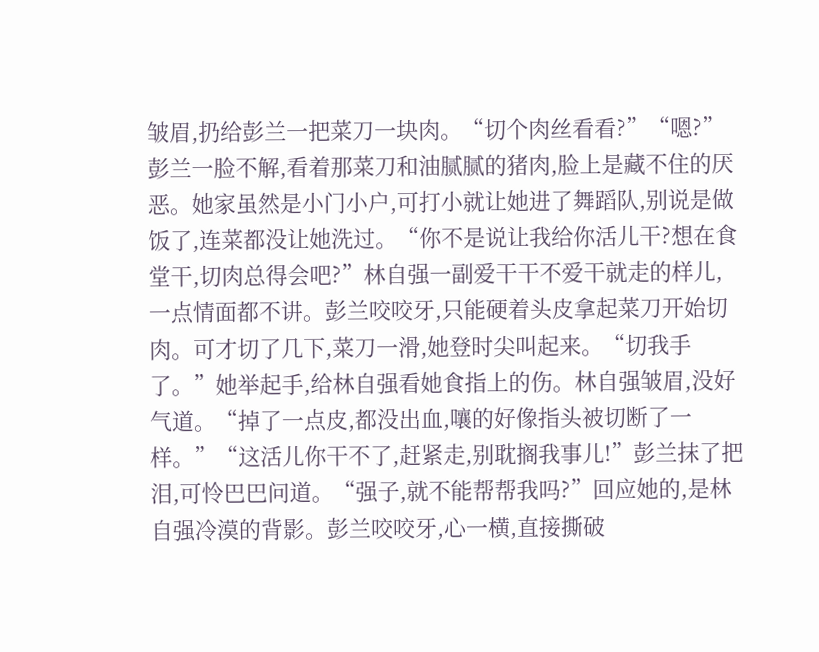皱眉,扔给彭兰一把菜刀一块肉。“切个肉丝看看?”“嗯?”彭兰一脸不解,看着那菜刀和油腻腻的猪肉,脸上是藏不住的厌恶。她家虽然是小门小户,可打小就让她进了舞蹈队,别说是做饭了,连菜都没让她洗过。“你不是说让我给你活儿干?想在食堂干,切肉总得会吧?”林自强一副爱干干不爱干就走的样儿,一点情面都不讲。彭兰咬咬牙,只能硬着头皮拿起菜刀开始切肉。可才切了几下,菜刀一滑,她登时尖叫起来。“切我手了。”她举起手,给林自强看她食指上的伤。林自强皱眉,没好气道。“掉了一点皮,都没出血,嚷的好像指头被切断了一样。”“这活儿你干不了,赶紧走,别耽搁我事儿!”彭兰抹了把泪,可怜巴巴问道。“强子,就不能帮帮我吗?”回应她的,是林自强冷漠的背影。彭兰咬咬牙,心一横,直接撕破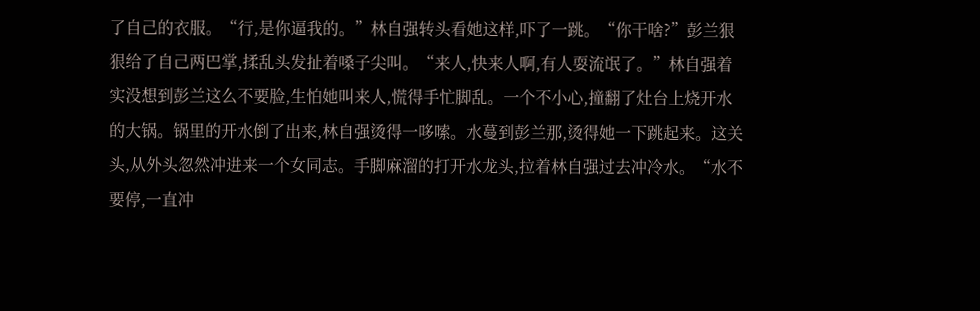了自己的衣服。“行,是你逼我的。”林自强转头看她这样,吓了一跳。“你干啥?”彭兰狠狠给了自己两巴掌,揉乱头发扯着嗓子尖叫。“来人,快来人啊,有人耍流氓了。”林自强着实没想到彭兰这么不要脸,生怕她叫来人,慌得手忙脚乱。一个不小心,撞翻了灶台上烧开水的大锅。锅里的开水倒了出来,林自强烫得一哆嗦。水蔓到彭兰那,烫得她一下跳起来。这关头,从外头忽然冲进来一个女同志。手脚麻溜的打开水龙头,拉着林自强过去冲冷水。“水不要停,一直冲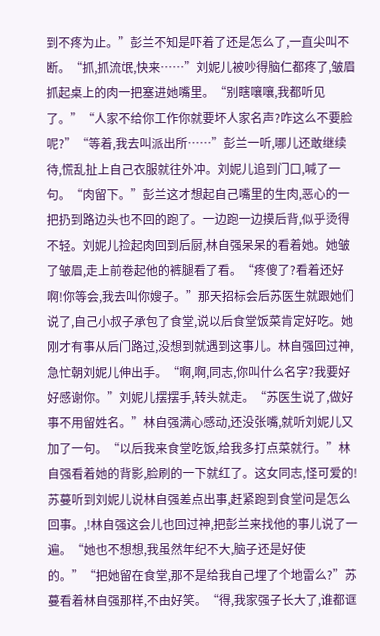到不疼为止。”彭兰不知是吓着了还是怎么了,一直尖叫不断。“抓,抓流氓,快来……”刘妮儿被吵得脑仁都疼了,皱眉抓起桌上的肉一把塞进她嘴里。“别瞎嚷嚷,我都听见了。”“人家不给你工作你就要坏人家名声?咋这么不要脸呢?”“等着,我去叫派出所……”彭兰一听,哪儿还敢继续待,慌乱扯上自己衣服就往外冲。刘妮儿追到门口,喊了一句。“肉留下。”彭兰这才想起自己嘴里的生肉,恶心的一把扔到路边头也不回的跑了。一边跑一边摸后背,似乎烫得不轻。刘妮儿捡起肉回到后厨,林自强呆呆的看着她。她皱了皱眉,走上前卷起他的裤腿看了看。“疼傻了?看着还好啊!你等会,我去叫你嫂子。”那天招标会后苏医生就跟她们说了,自己小叔子承包了食堂,说以后食堂饭菜肯定好吃。她刚才有事从后门路过,没想到就遇到这事儿。林自强回过神,急忙朝刘妮儿伸出手。“啊,啊,同志,你叫什么名字?我要好好感谢你。”刘妮儿摆摆手,转头就走。“苏医生说了,做好事不用留姓名。”林自强满心感动,还没张嘴,就听刘妮儿又加了一句。“以后我来食堂吃饭,给我多打点菜就行。”林自强看着她的背影,脸刷的一下就红了。这女同志,怪可爱的!苏蔓听到刘妮儿说林自强差点出事,赶紧跑到食堂问是怎么回事。,!林自强这会儿也回过神,把彭兰来找他的事儿说了一遍。“她也不想想,我虽然年纪不大,脑子还是好使的。”“把她留在食堂,那不是给我自己埋了个地雷么?”苏蔓看着林自强那样,不由好笑。“得,我家强子长大了,谁都诓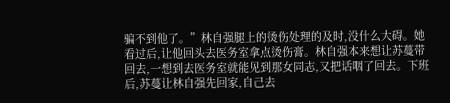骗不到他了。”林自强腿上的烫伤处理的及时,没什么大碍。她看过后,让他回头去医务室拿点烫伤膏。林自强本来想让苏蔓带回去,一想到去医务室就能见到那女同志,又把话咽了回去。下班后,苏蔓让林自强先回家,自己去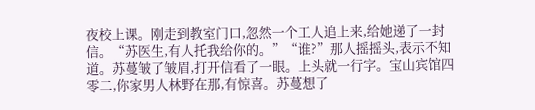夜校上课。刚走到教室门口,忽然一个工人追上来,给她递了一封信。“苏医生,有人托我给你的。”“谁?”那人摇摇头,表示不知道。苏蔓皱了皱眉,打开信看了一眼。上头就一行字。宝山宾馆四零二,你家男人林野在那,有惊喜。苏蔓想了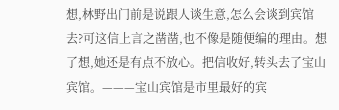想,林野出门前是说跟人谈生意,怎么会谈到宾馆去?可这信上言之凿凿,也不像是随便编的理由。想了想,她还是有点不放心。把信收好,转头去了宝山宾馆。———宝山宾馆是市里最好的宾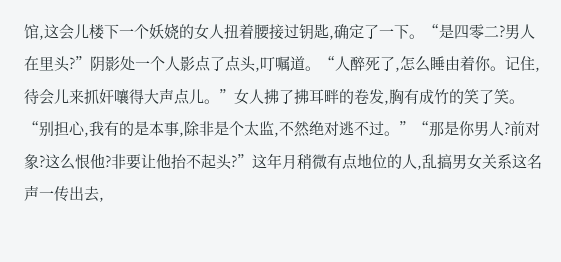馆,这会儿楼下一个妖娆的女人扭着腰接过钥匙,确定了一下。“是四零二?男人在里头?”阴影处一个人影点了点头,叮嘱道。“人醉死了,怎么睡由着你。记住,待会儿来抓奸嚷得大声点儿。”女人拂了拂耳畔的卷发,胸有成竹的笑了笑。“别担心,我有的是本事,除非是个太监,不然绝对逃不过。”“那是你男人?前对象?这么恨他?非要让他抬不起头?”这年月稍微有点地位的人,乱搞男女关系这名声一传出去,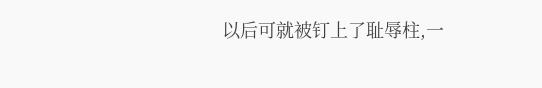以后可就被钉上了耻辱柱,一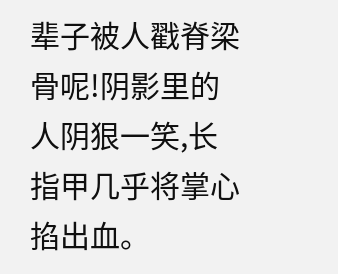辈子被人戳脊梁骨呢!阴影里的人阴狠一笑,长指甲几乎将掌心掐出血。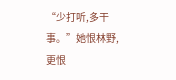“少打听,多干事。”她恨林野,更恨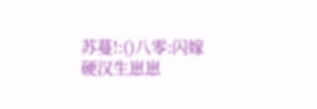苏蔓!:()八零:闪嫁硬汉生崽崽